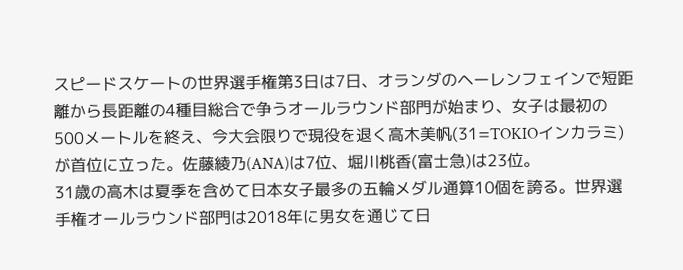スピードスケートの世界選手権第3日は7日、オランダのヘーレンフェインで短距離から長距離の4種目総合で争うオールラウンド部門が始まり、女子は最初の500メートルを終え、今大会限りで現役を退く高木美帆(31=TOKIOインカラミ)が首位に立った。佐藤綾乃(ANA)は7位、堀川桃香(富士急)は23位。
31歳の高木は夏季を含めて日本女子最多の五輪メダル通算10個を誇る。世界選手権オールラウンド部門は2018年に男女を通じて日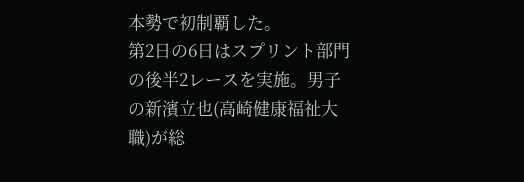本勢で初制覇した。
第2日の6日はスプリント部門の後半2レースを実施。男子の新濱立也(高崎健康福祉大職)が総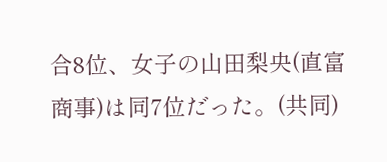合8位、女子の山田梨央(直富商事)は同7位だった。(共同)